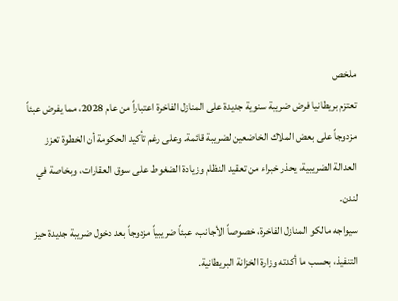ملخص
تعتزم بريطانيا فرض ضريبة سنوية جديدة على المنازل الفاخرة اعتباراً من عام 2028، مما يفرض عبئاً مزدوجاً على بعض الملاك الخاضعين لضريبة قائمة. وعلى رغم تأكيد الحكومة أن الخطوة تعزز العدالة الضريبية، يحذر خبراء من تعقيد النظام وزيادة الضغوط على سوق العقارات، وبخاصة في لندن.
سيواجه مالكو المنازل الفاخرة، خصوصاً الأجانب، عبئاً ضريبياً مزدوجاً بعد دخول ضريبة جديدة حيز التنفيذ، بحسب ما أكدته وزارة الخزانة البريطانية.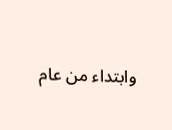وابتداء من عام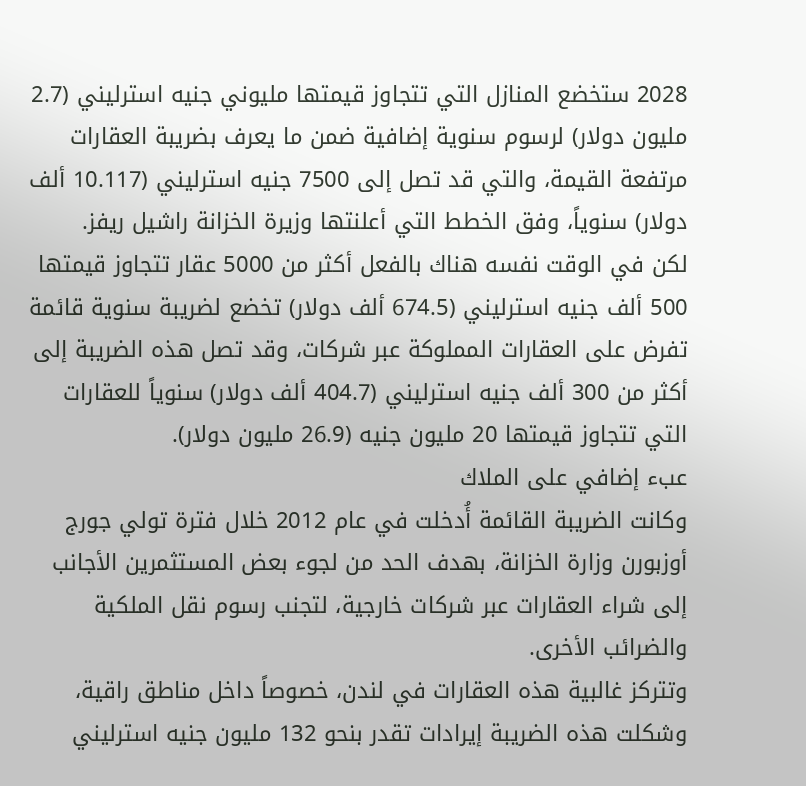2028 ستخضع المنازل التي تتجاوز قيمتها مليوني جنيه استرليني (2.7 مليون دولار) لرسوم سنوية إضافية ضمن ما يعرف بضريبة العقارات مرتفعة القيمة، والتي قد تصل إلى 7500 جنيه استرليني (10.117 ألف دولار) سنوياً، وفق الخطط التي أعلنتها وزيرة الخزانة راشيل ريفز.
لكن في الوقت نفسه هناك بالفعل أكثر من 5000 عقار تتجاوز قيمتها 500 ألف جنيه استرليني (674.5 ألف دولار) تخضع لضريبة سنوية قائمة تفرض على العقارات المملوكة عبر شركات، وقد تصل هذه الضريبة إلى أكثر من 300 ألف جنيه استرليني (404.7 ألف دولار) سنوياً للعقارات التي تتجاوز قيمتها 20 مليون جنيه (26.9 مليون دولار).
عبء إضافي على الملاك
وكانت الضريبة القائمة أُدخلت في عام 2012 خلال فترة تولي جورج أوزبورن وزارة الخزانة، بهدف الحد من لجوء بعض المستثمرين الأجانب إلى شراء العقارات عبر شركات خارجية، لتجنب رسوم نقل الملكية والضرائب الأخرى.
وتتركز غالبية هذه العقارات في لندن، خصوصاً داخل مناطق راقية، وشكلت هذه الضريبة إيرادات تقدر بنحو 132 مليون جنيه استرليني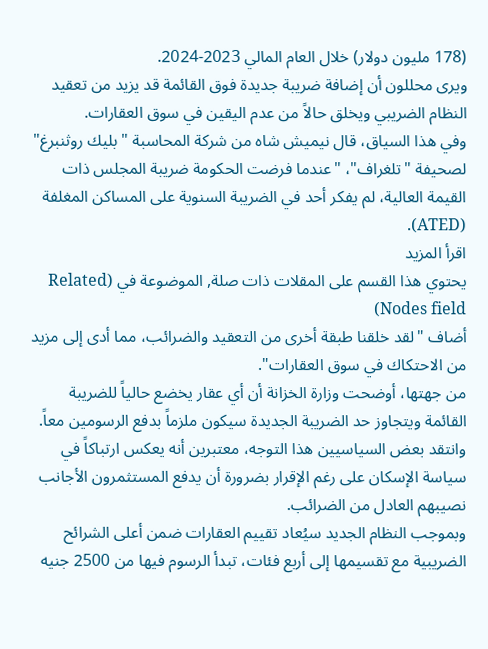(178 مليون دولار) خلال العام المالي 2023-2024.
ويرى محللون أن إضافة ضريبة جديدة فوق القائمة قد يزيد من تعقيد النظام الضريبي ويخلق حالاً من عدم اليقين في سوق العقارات.
وفي هذا السياق، قال نيميش شاه من شركة المحاسبة "بليك روثنبرغ" لصحيفة "تلغراف"، "عندما فرضت الحكومة ضريبة المجلس ذات القيمة العالية، لم يفكر أحد في الضريبة السنوية على المساكن المغلفة (ATED).
اقرأ المزيد
يحتوي هذا القسم على المقلات ذات صلة, الموضوعة في (Related Nodes field)
أضاف "لقد خلقنا طبقة أخرى من التعقيد والضرائب، مما أدى إلى مزيد من الاحتكاك في سوق العقارات".
من جهتها، أوضحت وزارة الخزانة أن أي عقار يخضع حالياً للضريبة القائمة ويتجاوز حد الضريبة الجديدة سيكون ملزماً بدفع الرسومين معاً.
وانتقد بعض السياسيين هذا التوجه، معتبرين أنه يعكس ارتباكاً في سياسة الإسكان على رغم الإقرار بضرورة أن يدفع المستثمرون الأجانب نصيبهم العادل من الضرائب.
وبموجب النظام الجديد سيُعاد تقييم العقارات ضمن أعلى الشرائح الضريبية مع تقسيمها إلى أربع فئات، تبدأ الرسوم فيها من 2500 جنيه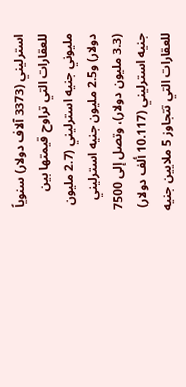استرليني (3373 آلاف دولار) سنوياً للعقارات التي تراوح قيمتها بين مليوني جنيه استرليني (2.7 مليون دولار) و2.5 مليون جنيه استرليني (3.3 مليون دولار)، وتصل إلى 7500 جنيه استرليني (10.117 ألف دولار) للعقارات التي تتجاوز 5 ملايين جنيه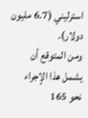استرليني (6.7 مليون دولار).
ومن المتوقع أن يشمل هذا الإجراء نحو 165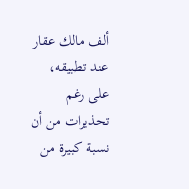ألف مالك عقار عند تطبيقه، على رغم تحذيرات من أن نسبة كبيرة من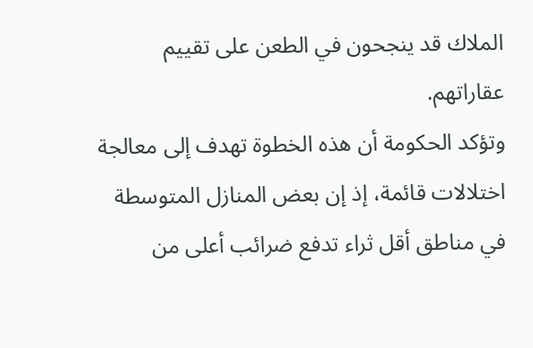الملاك قد ينجحون في الطعن على تقييم عقاراتهم.
وتؤكد الحكومة أن هذه الخطوة تهدف إلى معالجة اختلالات قائمة، إذ إن بعض المنازل المتوسطة في مناطق أقل ثراء تدفع ضرائب أعلى من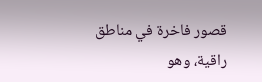قصور فاخرة في مناطق راقية، وهو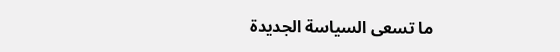ما تسعى السياسة الجديدة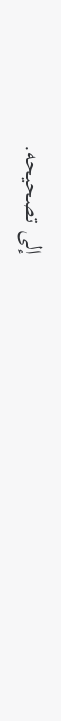إلى تصحيحه.